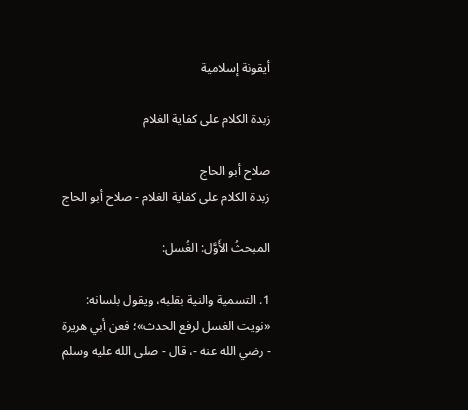أيقونة إسلامية

زبدة الكلام على كفاية الغلام

صلاح أبو الحاج
زبدة الكلام على كفاية الغلام - صلاح أبو الحاج

المبحثُ الأَوَّل: الغُسل:

1. التسمية والنية بقلبه، ويقول بلسانه: «نويت الغسل لرفع الحدث»؛ فعن أبي هريرة - رضي الله عنه -، قال - صلى الله عليه وسلم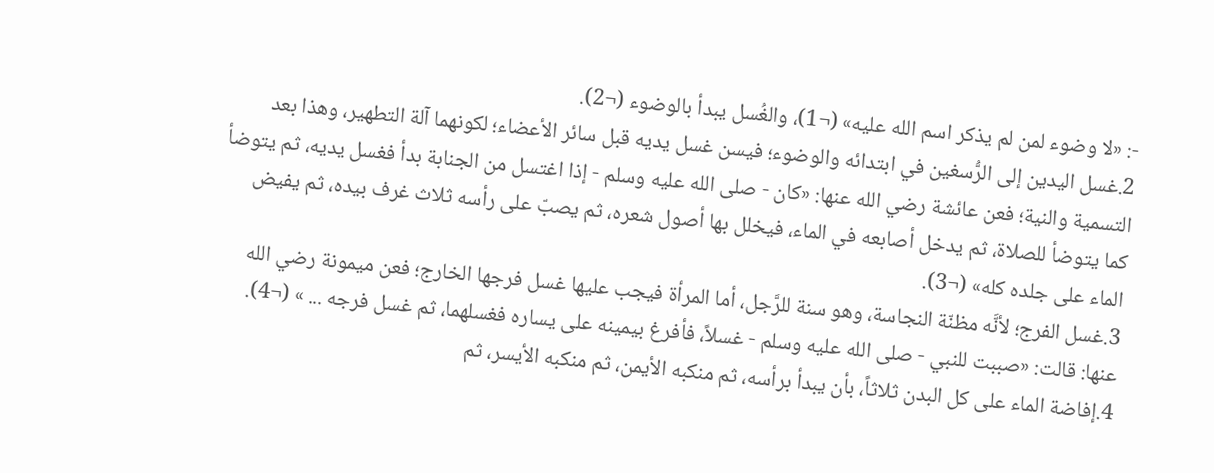-: «لا وضوء لمن لم يذكر اسم الله عليه» (¬1)، والغُسل يبدأ بالوضوء (¬2).
2.غسل اليدين إلى الرُّسغين في ابتدائه والوضوء؛ فيسن غسل يديه قبل سائر الأعضاء؛ لكونهما آلة التطهير، وهذا بعد التسمية والنية؛ فعن عائشة رضي الله عنها: «كان - صلى الله عليه وسلم - إذا اغتسل من الجنابة بدأ فغسل يديه، ثم يتوضأ كما يتوضأ للصلاة، ثم يدخل أصابعه في الماء، فيخلل بها أصول شعره، ثم يصبّ على رأسه ثلاث غرف بيده، ثم يفيض الماء على جلده كله» (¬3).
3.غسل الفرج؛ لأنَّه مظنّة النجاسة، وهو سنة للرَّجل، أما المرأة فيجب عليها غسل فرجها الخارج؛ فعن ميمونة رضي الله عنها: قالت: «صببت للنبي - صلى الله عليه وسلم - غسلاً، فأفرغ بيمينه على يساره فغسلهما، ثم غسل فرجه ... » (¬4).
4.إفاضة الماء على كل البدن ثلاثاً، بأن يبدأ برأسه، ثم منكبه الأيمن، ثم منكبه الأيسر، ثم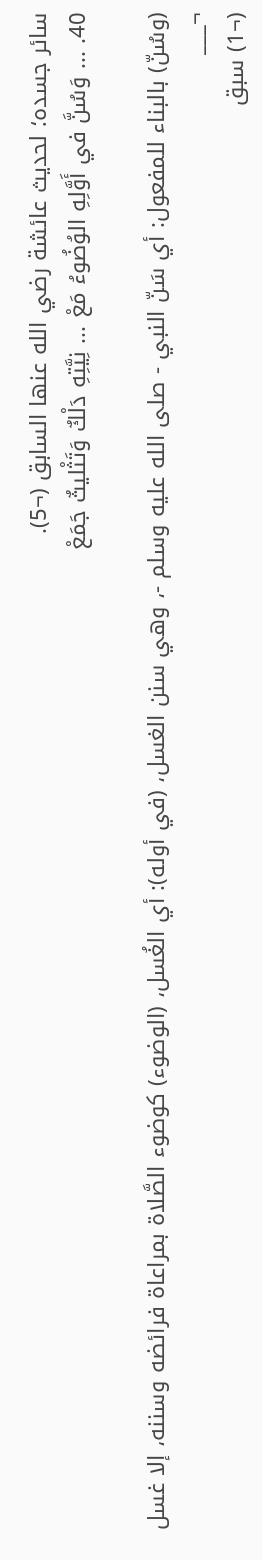سائر جسده؛ لحديث عائشة رضي الله عنها السابق (¬5).
40. ... وَسُنَّ في أَوَّلِهِ الوُضُوءُ مَعْ ... نِيَّتِهِ دَلْكٌ وَتَثْليثٌ جَمَعْ

(وسُنّ) بالبناء للمفعول: أي سَنّ النبي - صلى الله عليه وسلم -، وهي سنن الغسل، (في أوله): أي الغُسل، (الوضوء) كوضوء الصَّلاة بمراعاة فرائضه وسننه، إلا غسل
¬___
(¬1) سبق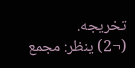تخريجه.
(¬2) ينظر: مجمع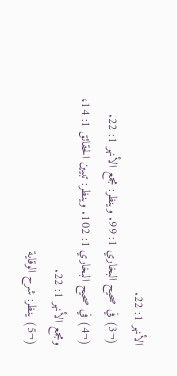الأنهر 1: 22.
(¬3) في صحيح البخاري 1: 99. وينظر: مجمع الأنهر 1: 22.
(¬4) في صحيح البخاري 1: 102. وينظر: تبيين الحقائق 1: 14، ومجمع الأنهر 1: 22.
(¬5) ينظر: شرح الوقاية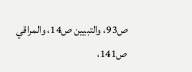ص93، والتبيين ص14، والمراقي ص141،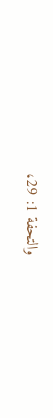والتحفة 1: 29،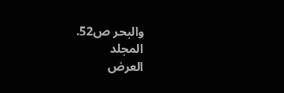والبحر ص52.
المجلد
العرض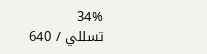34%
تسللي / 640